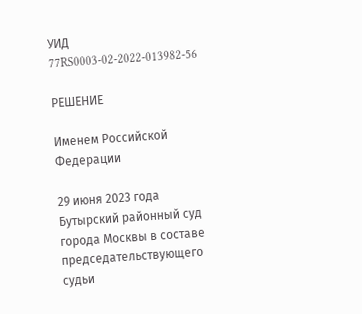УИД 77RS0003-02-2022-013982-56

РЕШЕНИЕ

Именем Российской Федерации

29 июня 2023 года Бутырский районный суд города Москвы в составе председательствующего судьи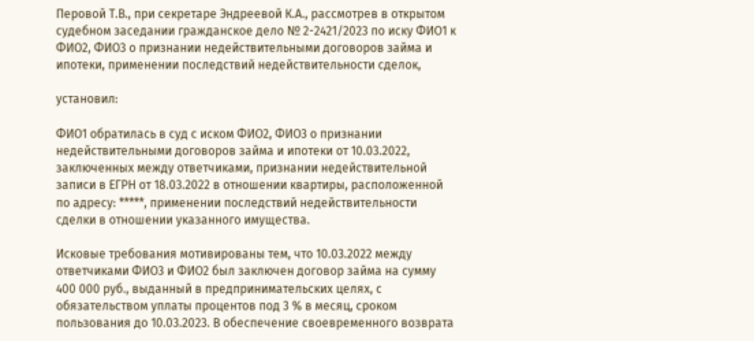Перовой Т.В., при секретаре Эндреевой К.А., рассмотрев в открытом судебном заседании гражданское дело № 2-2421/2023 по иску ФИО1 к ФИО2, ФИО3 о признании недействительными договоров займа и ипотеки, применении последствий недействительности сделок,

установил:

ФИО1 обратилась в суд с иском ФИО2, ФИО3 о признании недействительными договоров займа и ипотеки от 10.03.2022, заключенных между ответчиками, признании недействительной записи в ЕГРН от 18.03.2022 в отношении квартиры, расположенной по адресу: *****, применении последствий недействительности сделки в отношении указанного имущества.

Исковые требования мотивированы тем, что 10.03.2022 между ответчиками ФИО3 и ФИО2 был заключен договор займа на сумму 400 000 руб., выданный в предпринимательских целях, с обязательством уплаты процентов под 3 % в месяц, сроком пользования до 10.03.2023. В обеспечение своевременного возврата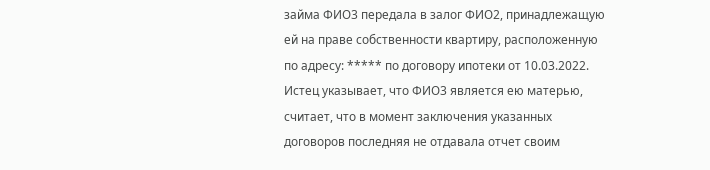займа ФИО3 передала в залог ФИО2, принадлежащую ей на праве собственности квартиру, расположенную по адресу: ***** по договору ипотеки от 10.03.2022. Истец указывает, что ФИО3 является ею матерью, считает, что в момент заключения указанных договоров последняя не отдавала отчет своим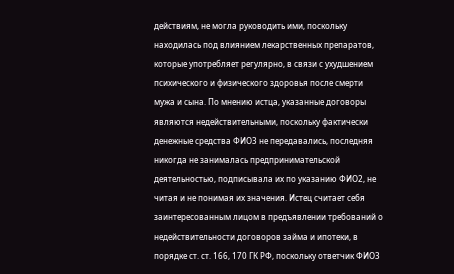действиям, не могла руководить ими, поскольку находилась под влиянием лекарственных препаратов, которые употребляет регулярно, в связи с ухудшением психического и физического здоровья после смерти мужа и сына. По мнению истца, указанные договоры являются недействительными, поскольку фактически денежные средства ФИО3 не передавались, последняя никогда не занималась предпринимательской деятельностью, подписывала их по указанию ФИО2, не читая и не понимая их значения. Истец считает себя заинтересованным лицом в предъявлении требований о недействительности договоров займа и ипотеки, в порядке ст. ст. 166, 170 ГК РФ, поскольку ответчик ФИО3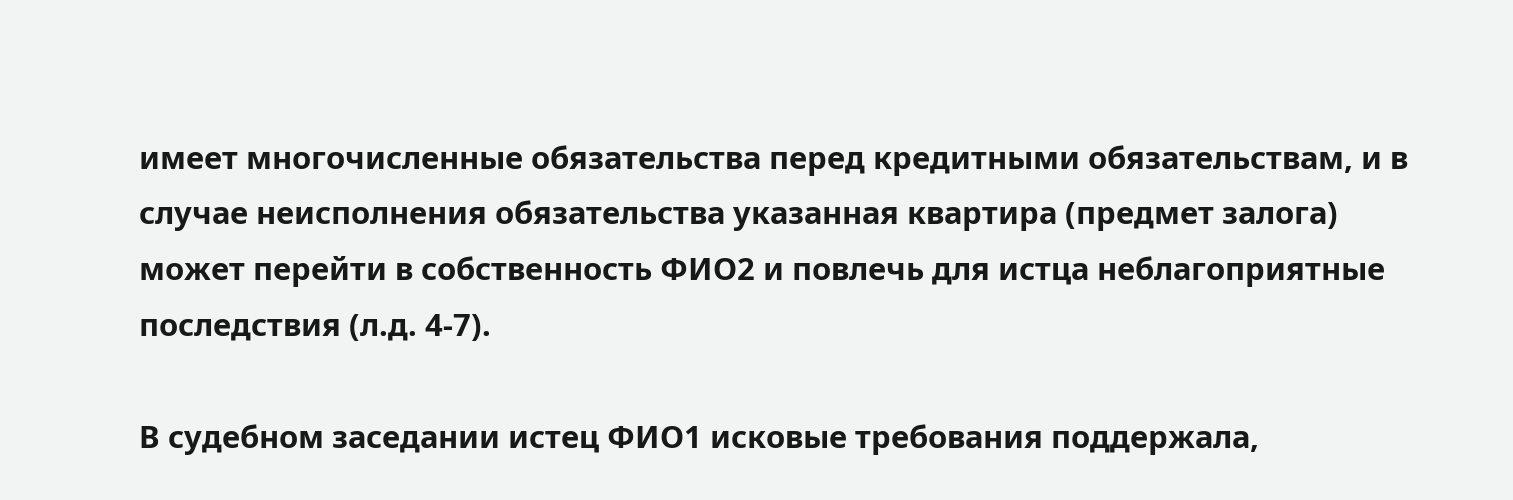имеет многочисленные обязательства перед кредитными обязательствам, и в случае неисполнения обязательства указанная квартира (предмет залога) может перейти в собственность ФИО2 и повлечь для истца неблагоприятные последствия (л.д. 4-7).

В судебном заседании истец ФИО1 исковые требования поддержала,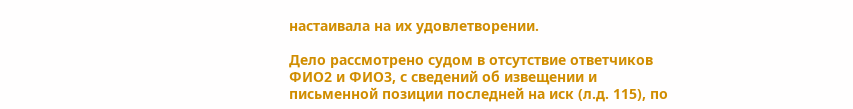настаивала на их удовлетворении.

Дело рассмотрено судом в отсутствие ответчиков ФИО2 и ФИО3, с сведений об извещении и письменной позиции последней на иск (л.д. 115), по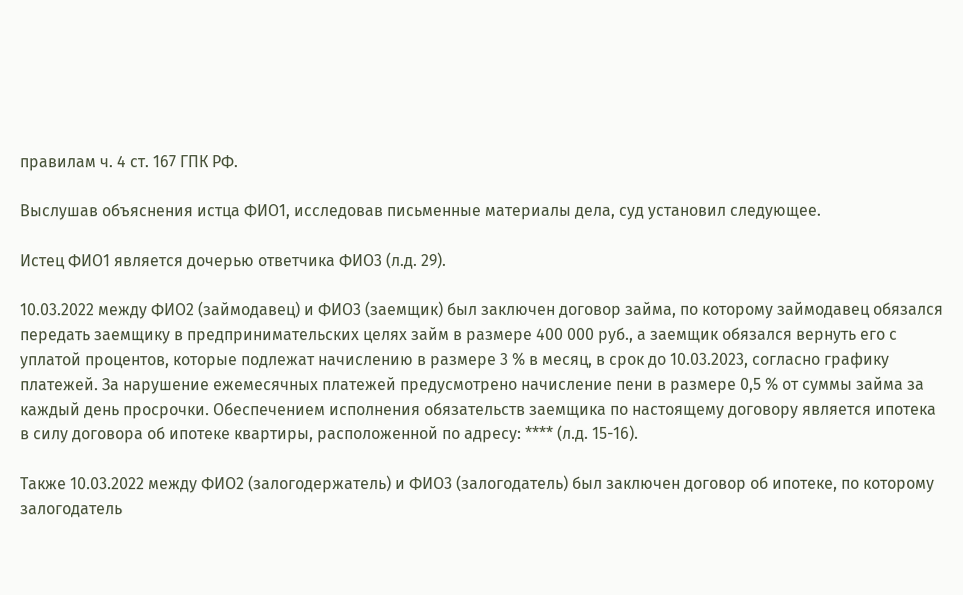правилам ч. 4 ст. 167 ГПК РФ.

Выслушав объяснения истца ФИО1, исследовав письменные материалы дела, суд установил следующее.

Истец ФИО1 является дочерью ответчика ФИО3 (л.д. 29).

10.03.2022 между ФИО2 (займодавец) и ФИО3 (заемщик) был заключен договор займа, по которому займодавец обязался передать заемщику в предпринимательских целях займ в размере 400 000 руб., а заемщик обязался вернуть его с уплатой процентов, которые подлежат начислению в размере 3 % в месяц, в срок до 10.03.2023, согласно графику платежей. За нарушение ежемесячных платежей предусмотрено начисление пени в размере 0,5 % от суммы займа за каждый день просрочки. Обеспечением исполнения обязательств заемщика по настоящему договору является ипотека в силу договора об ипотеке квартиры, расположенной по адресу: **** (л.д. 15-16).

Также 10.03.2022 между ФИО2 (залогодержатель) и ФИО3 (залогодатель) был заключен договор об ипотеке, по которому залогодатель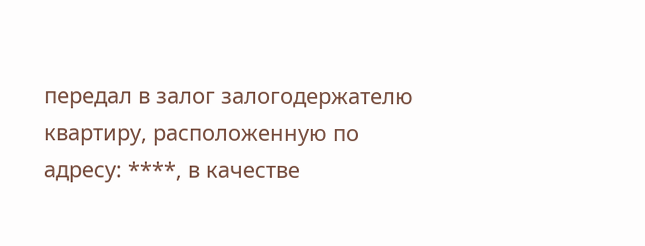передал в залог залогодержателю квартиру, расположенную по адресу: ****, в качестве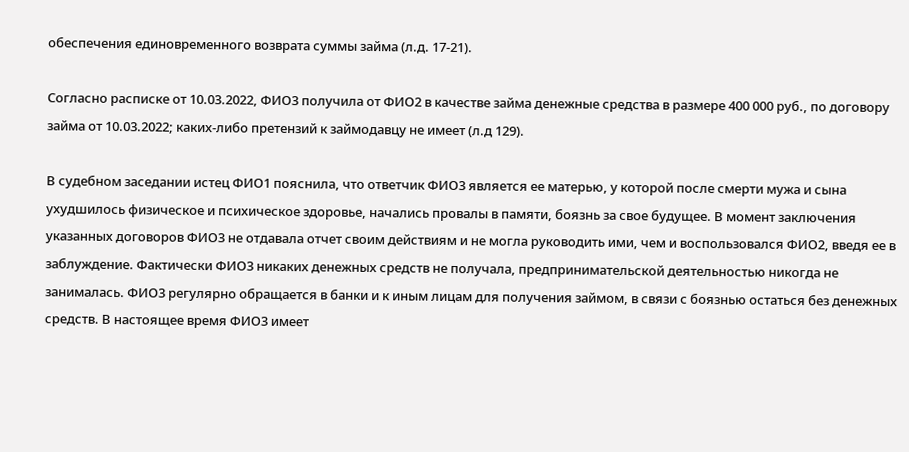обеспечения единовременного возврата суммы займа (л.д. 17-21).

Согласно расписке от 10.03.2022, ФИО3 получила от ФИО2 в качестве займа денежные средства в размере 400 000 руб., по договору займа от 10.03.2022; каких-либо претензий к займодавцу не имеет (л.д 129).

В судебном заседании истец ФИО1 пояснила, что ответчик ФИО3 является ее матерью, у которой после смерти мужа и сына ухудшилось физическое и психическое здоровье, начались провалы в памяти, боязнь за свое будущее. В момент заключения указанных договоров ФИО3 не отдавала отчет своим действиям и не могла руководить ими, чем и воспользовался ФИО2, введя ее в заблуждение. Фактически ФИО3 никаких денежных средств не получала, предпринимательской деятельностью никогда не занималась. ФИО3 регулярно обращается в банки и к иным лицам для получения займом, в связи с боязнью остаться без денежных средств. В настоящее время ФИО3 имеет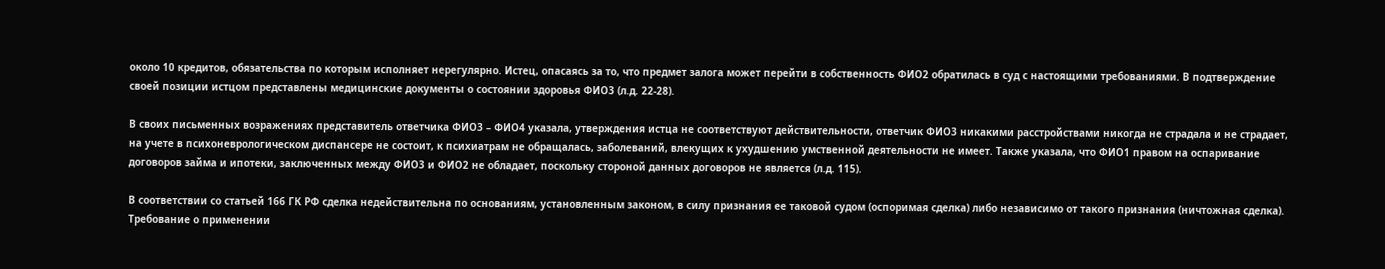около 10 кредитов, обязательства по которым исполняет нерегулярно. Истец, опасаясь за то, что предмет залога может перейти в собственность ФИО2 обратилась в суд с настоящими требованиями. В подтверждение своей позиции истцом представлены медицинские документы о состоянии здоровья ФИО3 (л.д. 22-28).

В своих письменных возражениях представитель ответчика ФИО3 – ФИО4 указала, утверждения истца не соответствуют действительности, ответчик ФИО3 никакими расстройствами никогда не страдала и не страдает, на учете в психоневрологическом диспансере не состоит, к психиатрам не обращалась, заболеваний, влекущих к ухудшению умственной деятельности не имеет. Также указала, что ФИО1 правом на оспаривание договоров займа и ипотеки, заключенных между ФИО3 и ФИО2 не обладает, поскольку стороной данных договоров не является (л.д. 115).

В соответствии со статьей 166 ГК РФ сделка недействительна по основаниям, установленным законом, в силу признания ее таковой судом (оспоримая сделка) либо независимо от такого признания (ничтожная сделка). Требование о применении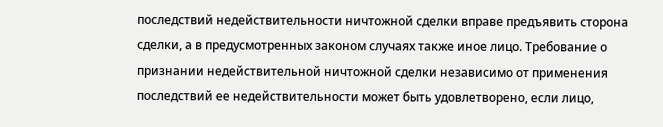последствий недействительности ничтожной сделки вправе предъявить сторона сделки, а в предусмотренных законом случаях также иное лицо. Требование о признании недействительной ничтожной сделки независимо от применения последствий ее недействительности может быть удовлетворено, если лицо,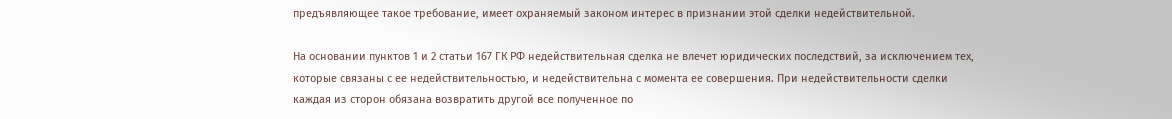предъявляющее такое требование, имеет охраняемый законом интерес в признании этой сделки недействительной.

На основании пунктов 1 и 2 статьи 167 ГК РФ недействительная сделка не влечет юридических последствий, за исключением тех, которые связаны с ее недействительностью, и недействительна с момента ее совершения. При недействительности сделки каждая из сторон обязана возвратить другой все полученное по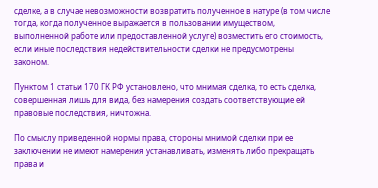сделке, а в случае невозможности возвратить полученное в натуре (в том числе тогда, когда полученное выражается в пользовании имуществом, выполненной работе или предоставленной услуге) возместить его стоимость, если иные последствия недействительности сделки не предусмотрены законом.

Пунктом 1 статьи 170 ГК РФ установлено, что мнимая сделка, то есть сделка, совершенная лишь для вида, без намерения создать соответствующие ей правовые последствия, ничтожна.

По смыслу приведенной нормы права, стороны мнимой сделки при ее заключении не имеют намерения устанавливать, изменять либо прекращать права и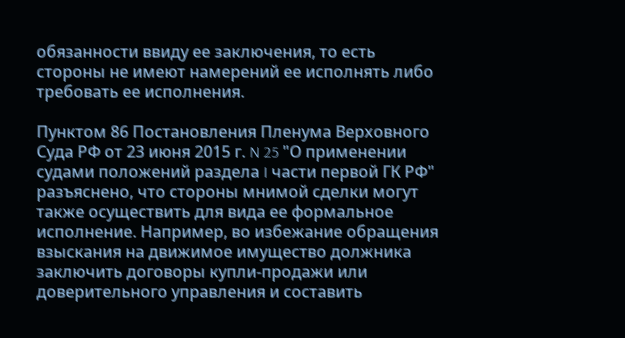обязанности ввиду ее заключения, то есть стороны не имеют намерений ее исполнять либо требовать ее исполнения.

Пунктом 86 Постановления Пленума Верховного Суда РФ от 23 июня 2015 г. N 25 "О применении судами положений раздела I части первой ГК РФ" разъяснено, что стороны мнимой сделки могут также осуществить для вида ее формальное исполнение. Например, во избежание обращения взыскания на движимое имущество должника заключить договоры купли-продажи или доверительного управления и составить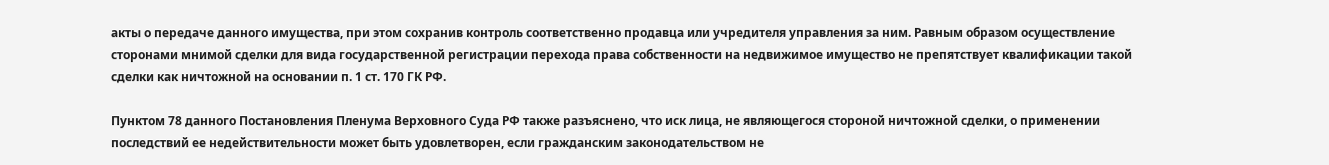акты о передаче данного имущества, при этом сохранив контроль соответственно продавца или учредителя управления за ним. Равным образом осуществление сторонами мнимой сделки для вида государственной регистрации перехода права собственности на недвижимое имущество не препятствует квалификации такой сделки как ничтожной на основании п. 1 ст. 170 ГК РФ.

Пунктом 78 данного Постановления Пленума Верховного Суда РФ также разъяснено, что иск лица, не являющегося стороной ничтожной сделки, о применении последствий ее недействительности может быть удовлетворен, если гражданским законодательством не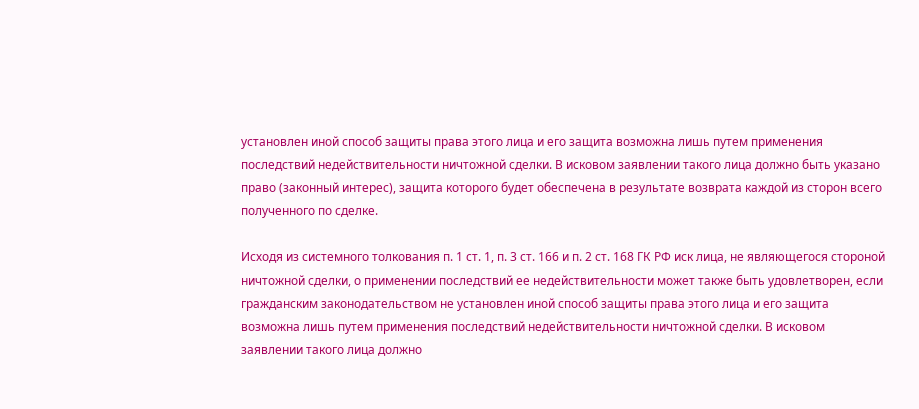установлен иной способ защиты права этого лица и его защита возможна лишь путем применения последствий недействительности ничтожной сделки. В исковом заявлении такого лица должно быть указано право (законный интерес), защита которого будет обеспечена в результате возврата каждой из сторон всего полученного по сделке.

Исходя из системного толкования п. 1 ст. 1, п. 3 ст. 166 и п. 2 ст. 168 ГК РФ иск лица, не являющегося стороной ничтожной сделки, о применении последствий ее недействительности может также быть удовлетворен, если гражданским законодательством не установлен иной способ защиты права этого лица и его защита возможна лишь путем применения последствий недействительности ничтожной сделки. В исковом заявлении такого лица должно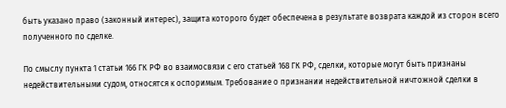быть указано право (законный интерес), защита которого будет обеспечена в результате возврата каждой из сторон всего полученного по сделке.

По смыслу пункта 1 статьи 166 ГК РФ во взаимосвязи с его статьей 168 ГК РФ, сделки, которые могут быть признаны недействительными судом, относятся к оспоримым. Требование о признании недействительной ничтожной сделки в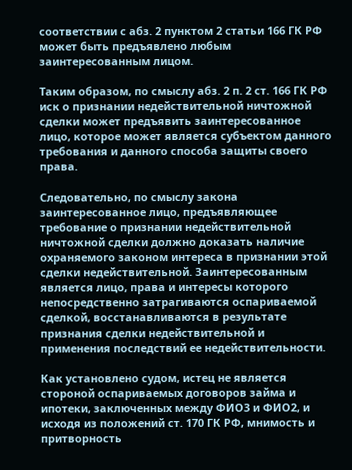соответствии с абз. 2 пунктом 2 статьи 166 ГК РФ может быть предъявлено любым заинтересованным лицом.

Таким образом, по смыслу абз. 2 п. 2 ст. 166 ГК РФ иск о признании недействительной ничтожной сделки может предъявить заинтересованное лицо, которое может является субъектом данного требования и данного способа защиты своего права.

Следовательно, по смыслу закона заинтересованное лицо, предъявляющее требование о признании недействительной ничтожной сделки должно доказать наличие охраняемого законом интереса в признании этой сделки недействительной. Заинтересованным является лицо, права и интересы которого непосредственно затрагиваются оспариваемой сделкой, восстанавливаются в результате признания сделки недействительной и применения последствий ее недействительности.

Как установлено судом, истец не является стороной оспариваемых договоров займа и ипотеки, заключенных между ФИО3 и ФИО2, и исходя из положений ст. 170 ГК РФ, мнимость и притворность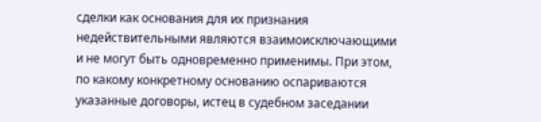сделки как основания для их признания недействительными являются взаимоисключающими и не могут быть одновременно применимы. При этом, по какому конкретному основанию оспариваются указанные договоры, истец в судебном заседании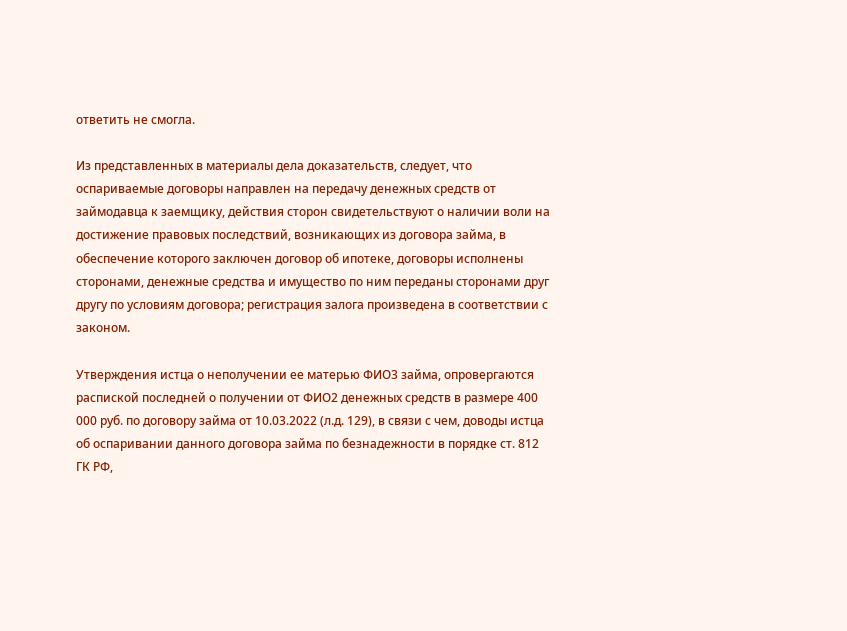ответить не смогла.

Из представленных в материалы дела доказательств, следует, что оспариваемые договоры направлен на передачу денежных средств от займодавца к заемщику, действия сторон свидетельствуют о наличии воли на достижение правовых последствий, возникающих из договора займа, в обеспечение которого заключен договор об ипотеке, договоры исполнены сторонами, денежные средства и имущество по ним переданы сторонами друг другу по условиям договора; регистрация залога произведена в соответствии с законом.

Утверждения истца о неполучении ее матерью ФИО3 займа, опровергаются распиской последней о получении от ФИО2 денежных средств в размере 400 000 руб. по договору займа от 10.03.2022 (л.д. 129), в связи с чем, доводы истца об оспаривании данного договора займа по безнадежности в порядке ст. 812 ГК РФ,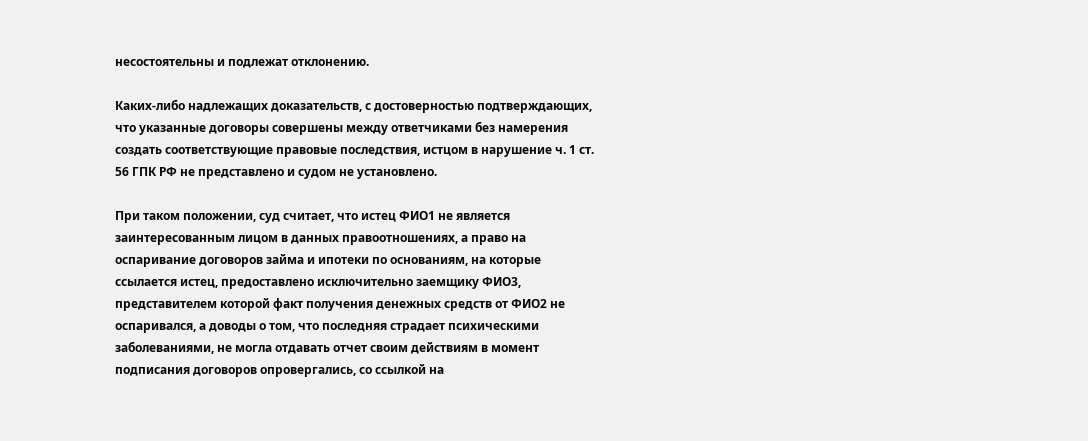несостоятельны и подлежат отклонению.

Каких-либо надлежащих доказательств, с достоверностью подтверждающих, что указанные договоры совершены между ответчиками без намерения создать соответствующие правовые последствия, истцом в нарушение ч. 1 ст. 56 ГПК РФ не представлено и судом не установлено.

При таком положении, суд считает, что истец ФИО1 не является заинтересованным лицом в данных правоотношениях, а право на оспаривание договоров займа и ипотеки по основаниям, на которые ссылается истец, предоставлено исключительно заемщику ФИО3, представителем которой факт получения денежных средств от ФИО2 не оспаривался, а доводы о том, что последняя страдает психическими заболеваниями, не могла отдавать отчет своим действиям в момент подписания договоров опровергались, со ссылкой на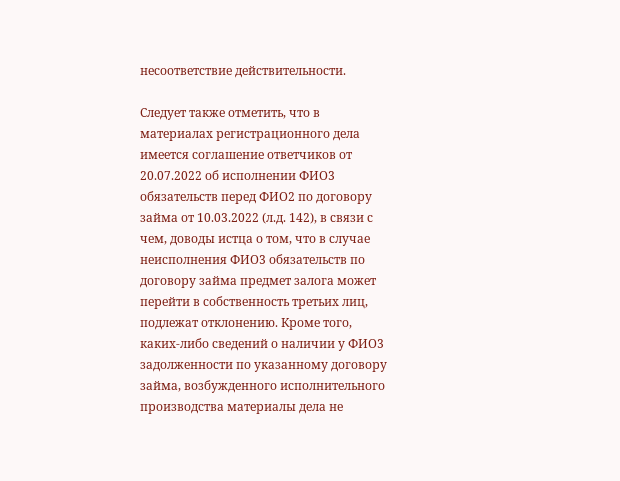несоответствие действительности.

Следует также отметить, что в материалах регистрационного дела имеется соглашение ответчиков от 20.07.2022 об исполнении ФИО3 обязательств перед ФИО2 по договору займа от 10.03.2022 (л.д. 142), в связи с чем, доводы истца о том, что в случае неисполнения ФИО3 обязательств по договору займа предмет залога может перейти в собственность третьих лиц, подлежат отклонению. Кроме того, каких-либо сведений о наличии у ФИО3 задолженности по указанному договору займа, возбужденного исполнительного производства материалы дела не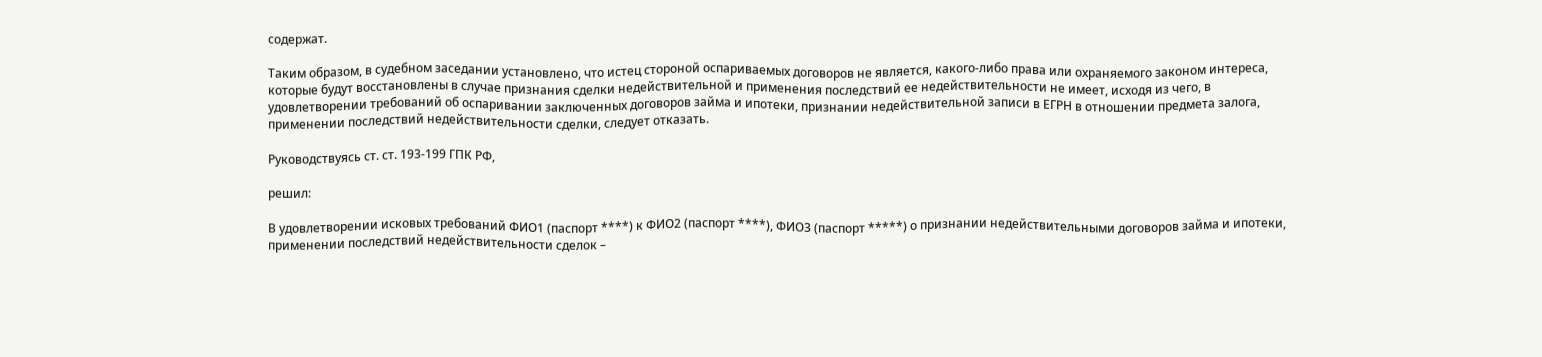содержат.

Таким образом, в судебном заседании установлено, что истец стороной оспариваемых договоров не является, какого-либо права или охраняемого законом интереса, которые будут восстановлены в случае признания сделки недействительной и применения последствий ее недействительности не имеет, исходя из чего, в удовлетворении требований об оспаривании заключенных договоров займа и ипотеки, признании недействительной записи в ЕГРН в отношении предмета залога, применении последствий недействительности сделки, следует отказать.

Руководствуясь ст. ст. 193-199 ГПК РФ,

решил:

В удовлетворении исковых требований ФИО1 (паспорт ****) к ФИО2 (паспорт ****), ФИО3 (паспорт *****) о признании недействительными договоров займа и ипотеки, применении последствий недействительности сделок –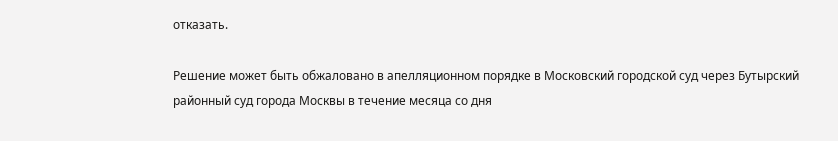отказать.

Решение может быть обжаловано в апелляционном порядке в Московский городской суд через Бутырский районный суд города Москвы в течение месяца со дня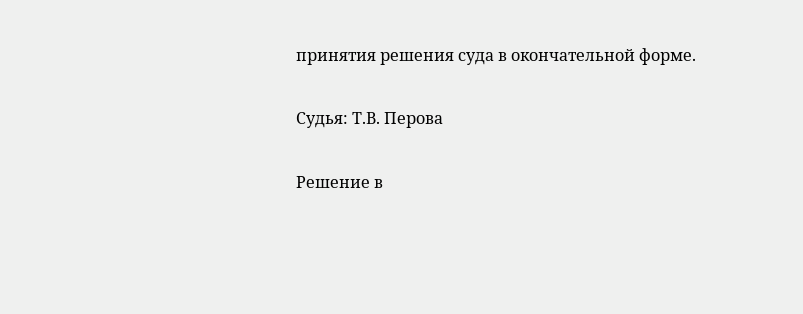принятия решения суда в окончательной форме.

Судья: Т.В. Перова

Решение в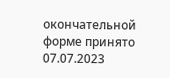окончательной форме принято 07.07.2023